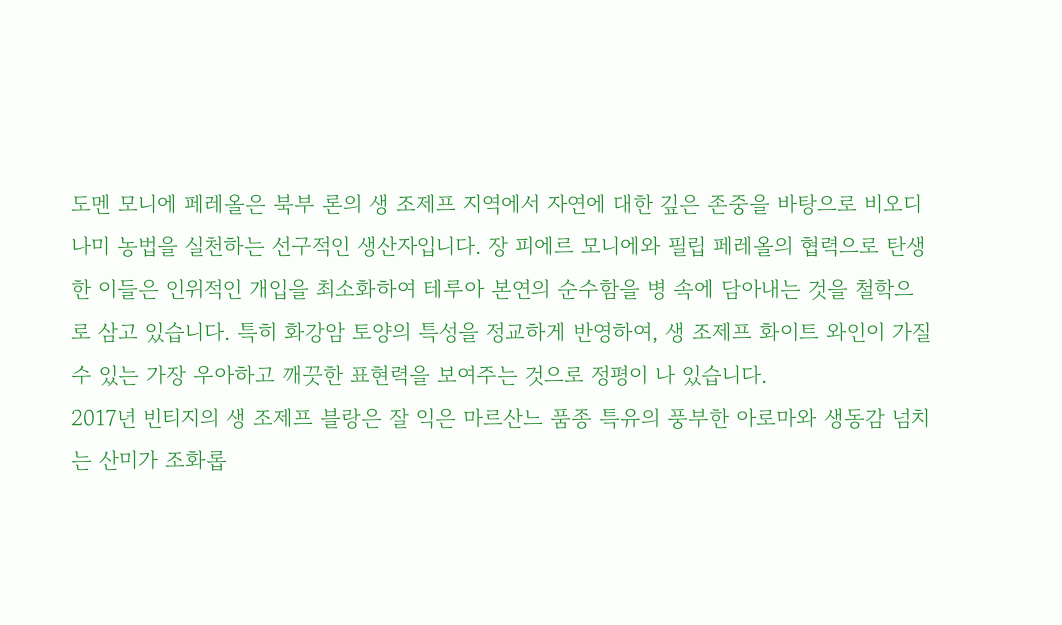도멘 모니에 페레올은 북부 론의 생 조제프 지역에서 자연에 대한 깊은 존중을 바탕으로 비오디나미 농법을 실천하는 선구적인 생산자입니다. 장 피에르 모니에와 필립 페레올의 협력으로 탄생한 이들은 인위적인 개입을 최소화하여 테루아 본연의 순수함을 병 속에 담아내는 것을 철학으로 삼고 있습니다. 특히 화강암 토양의 특성을 정교하게 반영하여, 생 조제프 화이트 와인이 가질 수 있는 가장 우아하고 깨끗한 표현력을 보여주는 것으로 정평이 나 있습니다.
2017년 빈티지의 생 조제프 블랑은 잘 익은 마르산느 품종 특유의 풍부한 아로마와 생동감 넘치는 산미가 조화롭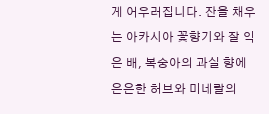게 어우러집니다. 잔을 채우는 아카시아 꽃향기와 잘 익은 배, 복숭아의 과실 향에 은은한 허브와 미네랄의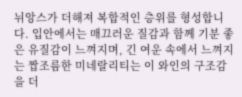뉘앙스가 더해져 복합적인 층위를 형성합니다. 입안에서는 매끄러운 질감과 함께 기분 좋은 유질감이 느껴지며, 긴 여운 속에서 느껴지는 짭조름한 미네랄리티는 이 와인의 구조감을 더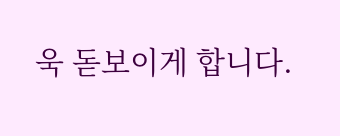욱 돋보이게 합니다.